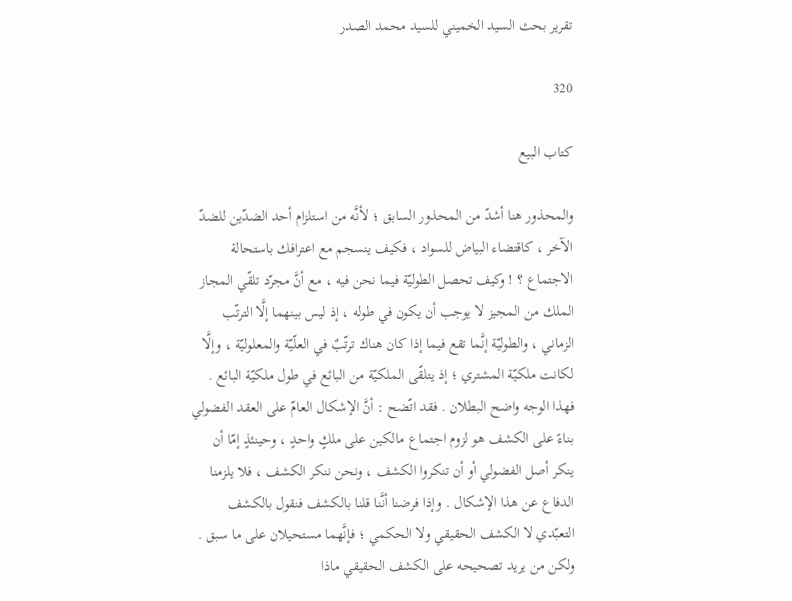تقرير بحث السيد الخميني للسيد محمد الصدر

320

كتاب البيع

والمحذور هنا أشدّ من المحذور السابق ؛ لأنَّه من استلزام أحد الضدّين للضدّ الآخر ، كاقتضاء البياض للسواد ، فكيف ينسجم مع اعترافك باستحالة الاجتماع ؟ ! وكيف تحصل الطوليّة فيما نحن فيه ، مع أنَّ مجرّد تلقّي المجاز الملك من المجيز لا يوجب أن يكون في طوله ، إذ ليس بينهما إلَّا الترتّب الزماني ، والطوليّة إنَّما تقع فيما إذا كان هناك ترتّبٌ في العلّيّة والمعلوليّة ، وإلَّا لكانت ملكيّة المشتري ؛ إذ يتلقّى الملكيّة من البائع في طول ملكيّة البائع . فهذا الوجه واضح البطلان . فقد اتّضح : أنَّ الإشكال العامّ على العقد الفضولي بناءً على الكشف هو لزوم اجتماع مالكين على ملكٍ واحدٍ ، وحينئذٍ إمّا أن ينكر أصل الفضولي أو أن تنكروا الكشف ، ونحن ننكر الكشف ، فلا يلزمنا الدفاع عن هذا الإشكال . وإذا فرضنا أنَّنا قلنا بالكشف فنقول بالكشف التعبّدي لا الكشف الحقيقي ولا الحكمي ؛ فإنَّهما مستحيلان على ما سبق . ولكن من يريد تصحيحه على الكشف الحقيقي ماذا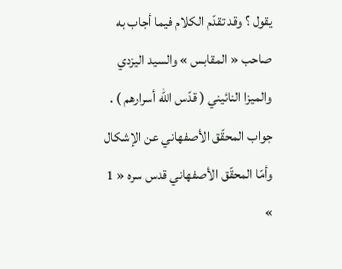يقول ؟ وقد تقدّم الكلام فيما أجاب به صاحب « المقابس » والسيد اليزدي والميزا النائيني ( قدّس الله أسرارهم ) . جواب المحقّق الأصفهاني عن الإشكال وأمّا المحقّق الأصفهاني قدس سره « 1 »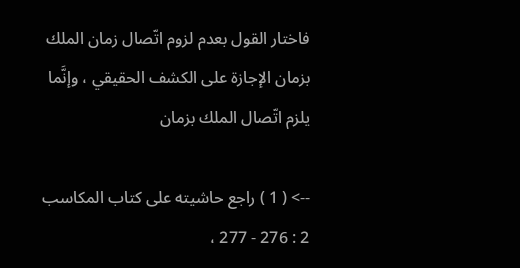فاختار القول بعدم لزوم اتّصال زمان الملك بزمان الإجازة على الكشف الحقيقي ، وإنَّما يلزم اتّصال الملك بزمان

--> ( 1 ) راجع حاشيته على كتاب المكاسب 2 : 276 - 277 ،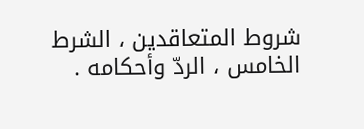شروط المتعاقدين ، الشرط الخامس ، الردّ وأحكامه .